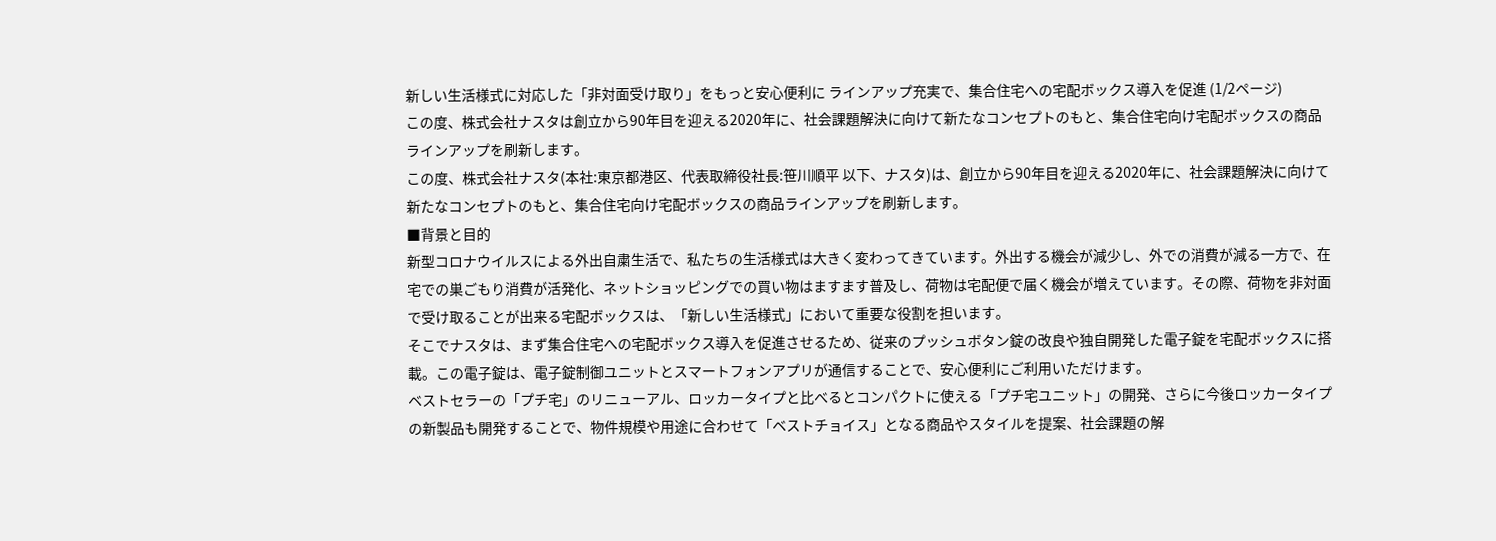新しい生活様式に対応した「非対面受け取り」をもっと安心便利に ラインアップ充実で、集合住宅への宅配ボックス導入を促進 (1/2ページ)
この度、株式会社ナスタは創立から90年目を迎える2020年に、社会課題解決に向けて新たなコンセプトのもと、集合住宅向け宅配ボックスの商品ラインアップを刷新します。
この度、株式会社ナスタ(本社:東京都港区、代表取締役社長:笹川順平 以下、ナスタ)は、創立から90年目を迎える2020年に、社会課題解決に向けて新たなコンセプトのもと、集合住宅向け宅配ボックスの商品ラインアップを刷新します。
■背景と目的
新型コロナウイルスによる外出自粛生活で、私たちの生活様式は大きく変わってきています。外出する機会が減少し、外での消費が減る一方で、在宅での巣ごもり消費が活発化、ネットショッピングでの買い物はますます普及し、荷物は宅配便で届く機会が増えています。その際、荷物を非対面で受け取ることが出来る宅配ボックスは、「新しい生活様式」において重要な役割を担います。
そこでナスタは、まず集合住宅への宅配ボックス導入を促進させるため、従来のプッシュボタン錠の改良や独自開発した電子錠を宅配ボックスに搭載。この電子錠は、電子錠制御ユニットとスマートフォンアプリが通信することで、安心便利にご利用いただけます。
ベストセラーの「プチ宅」のリニューアル、ロッカータイプと比べるとコンパクトに使える「プチ宅ユニット」の開発、さらに今後ロッカータイプの新製品も開発することで、物件規模や用途に合わせて「ベストチョイス」となる商品やスタイルを提案、社会課題の解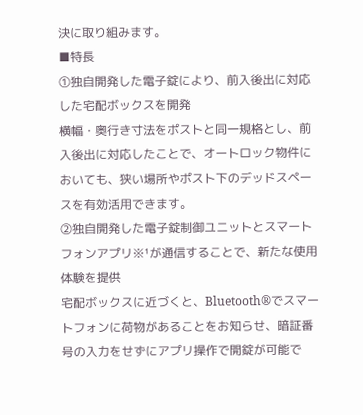決に取り組みます。
■特長
①独自開発した電子錠により、前入後出に対応した宅配ボックスを開発
横幅・奥行き寸法をポストと同一規格とし、前入後出に対応したことで、オートロック物件においても、狭い場所やポスト下のデッドスペースを有効活用できます。
②独自開発した電子錠制御ユニットとスマートフォンアプリ※¹が通信することで、新たな使用体験を提供
宅配ボックスに近づくと、Bluetooth®でスマートフォンに荷物があることをお知らせ、暗証番号の入力をせずにアプリ操作で開錠が可能で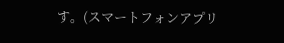す。(スマートフォンアプリ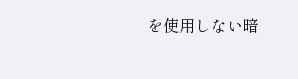を使用しない暗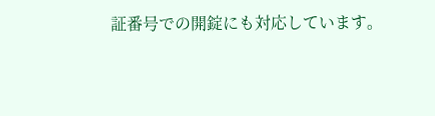証番号での開錠にも対応しています。